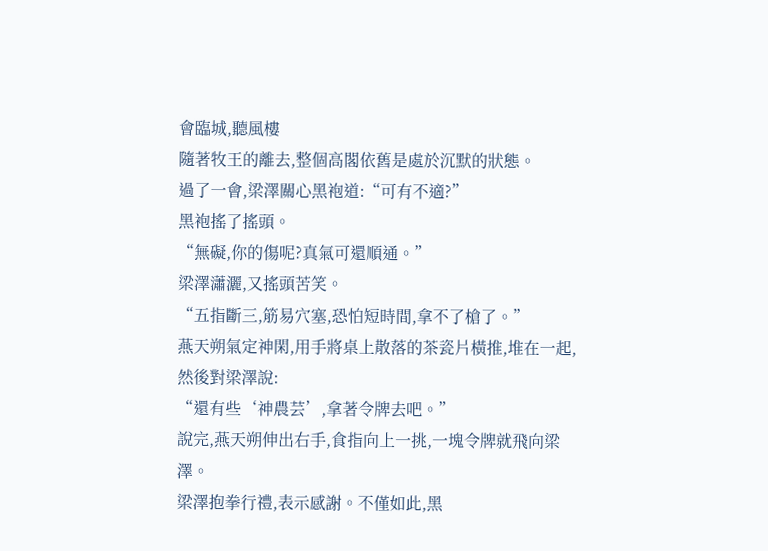會臨城,聽風樓
隨著牧王的離去,整個高閣依舊是處於沉默的狀態。
過了一會,梁澤關心黑袍道:“可有不適?”
黑袍搖了搖頭。
“無礙,你的傷呢?真氣可還順通。”
梁澤瀟灑,又搖頭苦笑。
“五指斷三,筋易穴塞,恐怕短時間,拿不了槍了。”
燕天朔氣定神閑,用手將桌上散落的茶瓷片橫推,堆在一起,然後對梁澤說:
“還有些‘神農芸’,拿著令牌去吧。”
說完,燕天朔伸出右手,食指向上一挑,一塊令牌就飛向梁澤。
梁澤抱拳行禮,表示感謝。不僅如此,黑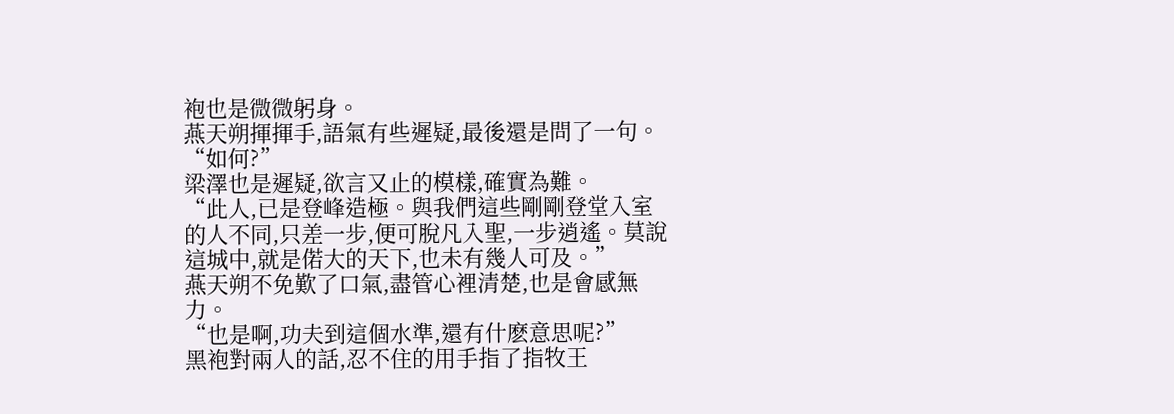袍也是微微躬身。
燕天朔揮揮手,語氣有些遲疑,最後還是問了一句。
“如何?”
梁澤也是遲疑,欲言又止的模樣,確實為難。
“此人,已是登峰造極。與我們這些剛剛登堂入室的人不同,只差一步,便可脫凡入聖,一步逍遙。莫說這城中,就是偌大的天下,也未有幾人可及。”
燕天朔不免歎了口氣,盡管心裡清楚,也是會感無力。
“也是啊,功夫到這個水準,還有什麽意思呢?”
黑袍對兩人的話,忍不住的用手指了指牧王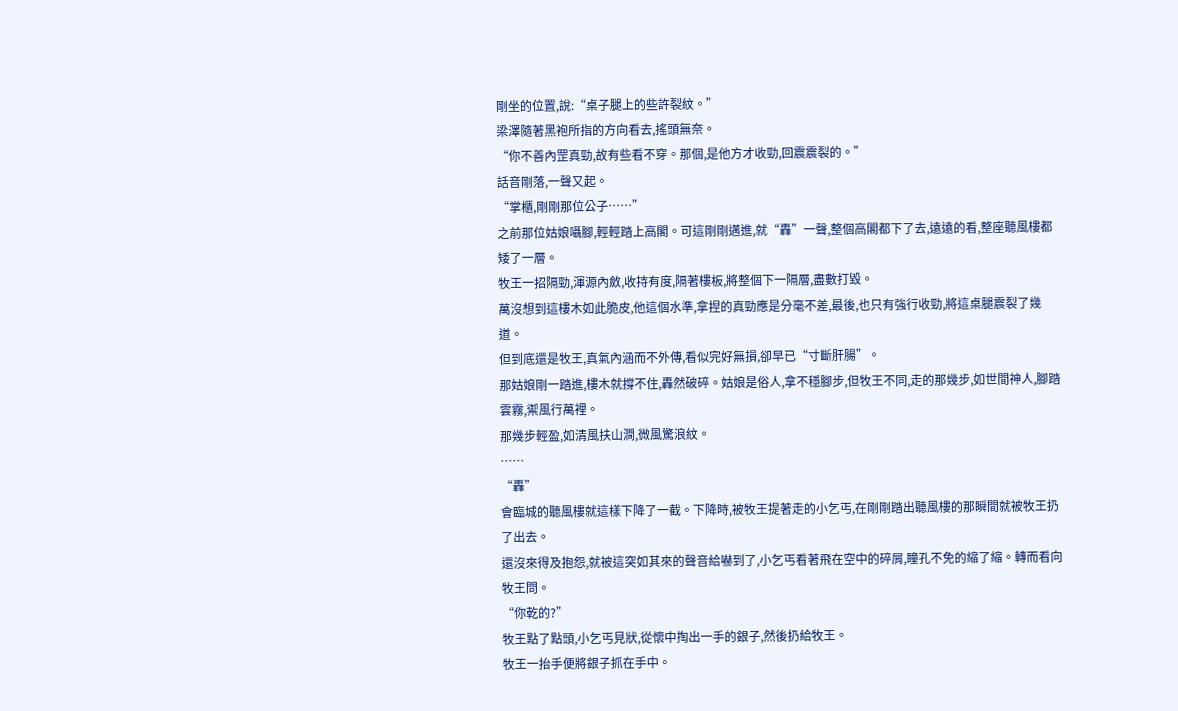剛坐的位置,說:“桌子腿上的些許裂紋。”
梁澤隨著黑袍所指的方向看去,搖頭無奈。
“你不善內罡真勁,故有些看不穿。那個,是他方才收勁,回震震裂的。”
話音剛落,一聲又起。
“掌櫃,剛剛那位公子……”
之前那位姑娘囁腳,輕輕踏上高閣。可這剛剛邁進,就“轟”一聲,整個高閣都下了去,遠遠的看,整座聽風樓都矮了一層。
牧王一招隔勁,渾源內斂,收持有度,隔著樓板,將整個下一隔層,盡數打毀。
萬沒想到這樓木如此脆皮,他這個水準,拿捏的真勁應是分毫不差,最後,也只有強行收勁,將這桌腿震裂了幾道。
但到底還是牧王,真氣內涵而不外傳,看似完好無損,卻早已“寸斷肝腸”。
那姑娘剛一踏進,樓木就撐不住,轟然破碎。姑娘是俗人,拿不穩腳步,但牧王不同,走的那幾步,如世間神人,腳踏雲霧,禦風行萬裡。
那幾步輕盈,如清風扶山澗,微風驚浪紋。
……
“轟”
會臨城的聽風樓就這樣下降了一截。下降時,被牧王提著走的小乞丐,在剛剛踏出聽風樓的那瞬間就被牧王扔了出去。
還沒來得及抱怨,就被這突如其來的聲音給嚇到了,小乞丐看著飛在空中的碎屑,瞳孔不免的縮了縮。轉而看向牧王問。
“你乾的?”
牧王點了點頭,小乞丐見狀,從懷中掏出一手的銀子,然後扔給牧王。
牧王一抬手便將銀子抓在手中。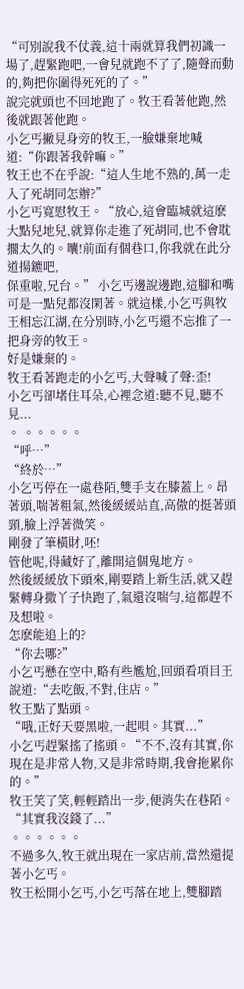“可別說我不仗義,這十兩就算我們初識一場了,趕緊跑吧,一會兒就跑不了了,隨聲而動的,夠把你圍得死死的了。”
說完就頭也不回地跑了。牧王看著他跑,然後就跟著他跑。
小乞丐撇見身旁的牧王,一臉嫌棄地喊道:“你跟著我幹嘛。”
牧王也不在乎說:“這人生地不熟的,萬一走入了死胡同怎辦?”
小乞丐寬慰牧王。“放心,這會臨城就這麽大點兒地兒,就算你走進了死胡同,也不會耽擱太久的。囔!前面有個巷口,你我就在此分道揚鑣吧,
保重啦,兄台。” 小乞丐邊說邊跑,這腳和嘴可是一點兒都沒閑著。就這樣,小乞丐與牧王相忘江湖,在分別時,小乞丐還不忘推了一把身旁的牧王。
好是嫌棄的。
牧王看著跑走的小乞丐,大聲喊了聲:歪!
小乞丐卻堵住耳朵,心裡念道:聽不見,聽不見...
。 。。。。。
“呼…”
“終於…”
小乞丐停在一處巷陌,雙手支在膝蓋上。昂著頭,喘著粗氣,然後緩緩站直,高傲的挺著頭頸,臉上浮著微笑。
剛發了筆橫財,呸!
管他呢,得藏好了,離開這個鬼地方。
然後緩緩放下頭來,剛要踏上新生活,就又趕緊轉身撒丫子快跑了,氣還沒喘勻,這都趕不及想啦。
怎麽能追上的?
“你去哪?”
小乞丐懸在空中,略有些尷尬,回頭看項目王說道:“去吃飯,不對,住店。”
牧王點了點頭。
“哦,正好天要黑啦,一起唄。其實...”
小乞丐趕緊搖了搖頭。“不不,沒有其實,你現在是非常人物,又是非常時期,我會拖累你的。”
牧王笑了笑,輕輕踏出一步,便消失在巷陌。
“其實我沒錢了...”
。。。。。。
不過多久,牧王就出現在一家店前,當然還提著小乞丐。
牧王松開小乞丐,小乞丐落在地上,雙腳踏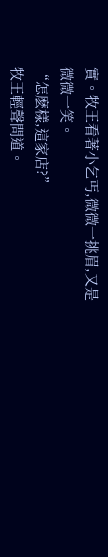實。牧王看著小乞丐,微微一挑眉,又是微微一笑。
“怎麽樣,這家店?”
牧王輕聲問道。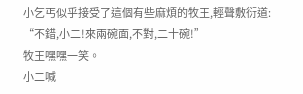小乞丐似乎接受了這個有些麻煩的牧王,輕聲敷衍道:
“不錯,小二!來兩碗面,不對,二十碗!”
牧王嘿嘿一笑。
小二喊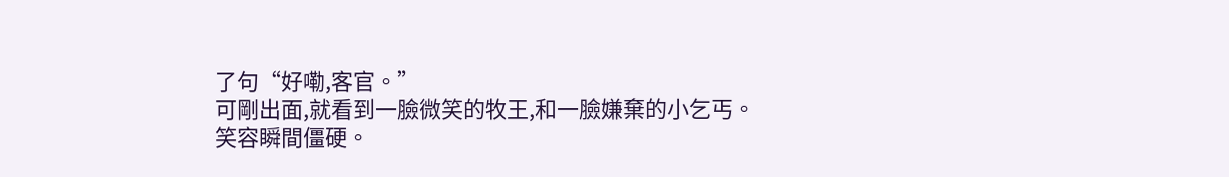了句“好嘞,客官。”
可剛出面,就看到一臉微笑的牧王,和一臉嫌棄的小乞丐。
笑容瞬間僵硬。